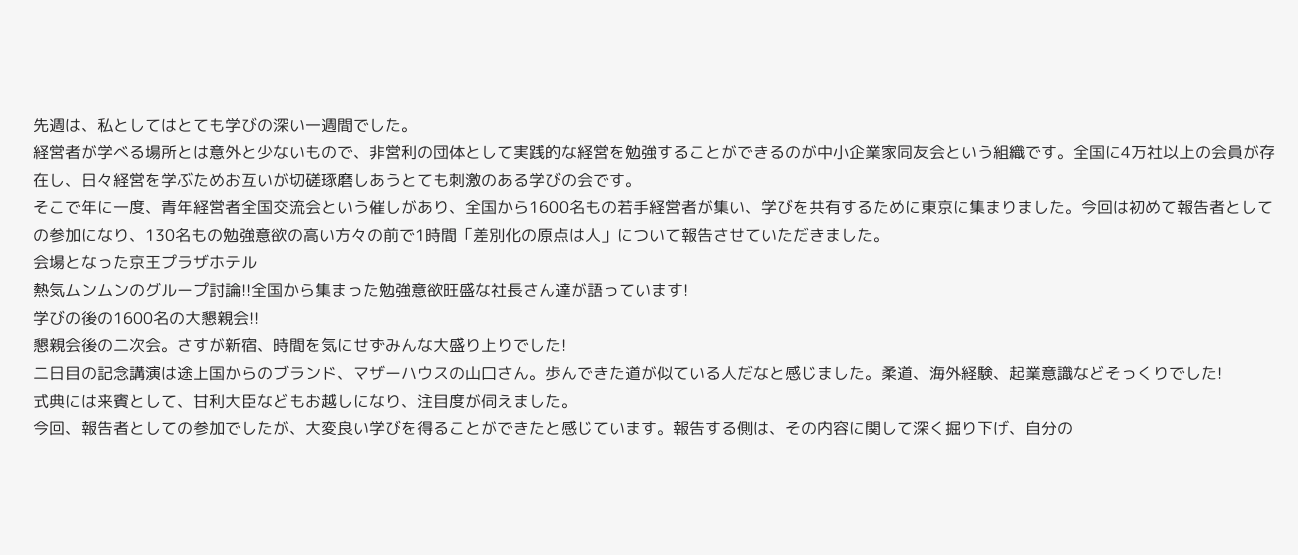先週は、私としてはとても学びの深い一週間でした。
経営者が学べる場所とは意外と少ないもので、非営利の団体として実践的な経営を勉強することができるのが中小企業家同友会という組織です。全国に4万社以上の会員が存在し、日々経営を学ぶためお互いが切磋琢磨しあうとても刺激のある学びの会です。
そこで年に一度、青年経営者全国交流会という催しがあり、全国から1600名もの若手経営者が集い、学びを共有するために東京に集まりました。今回は初めて報告者としての参加になり、130名もの勉強意欲の高い方々の前で1時間「差別化の原点は人」について報告させていただきました。
会場となった京王プラザホテル
熱気ムンムンのグループ討論!!全国から集まった勉強意欲旺盛な社長さん達が語っています!
学びの後の1600名の大懇親会!!
懇親会後の二次会。さすが新宿、時間を気にせずみんな大盛り上りでした!
二日目の記念講演は途上国からのブランド、マザーハウスの山口さん。歩んできた道が似ている人だなと感じました。柔道、海外経験、起業意識などそっくりでした!
式典には来賓として、甘利大臣などもお越しになり、注目度が伺えました。
今回、報告者としての参加でしたが、大変良い学びを得ることができたと感じています。報告する側は、その内容に関して深く掘り下げ、自分の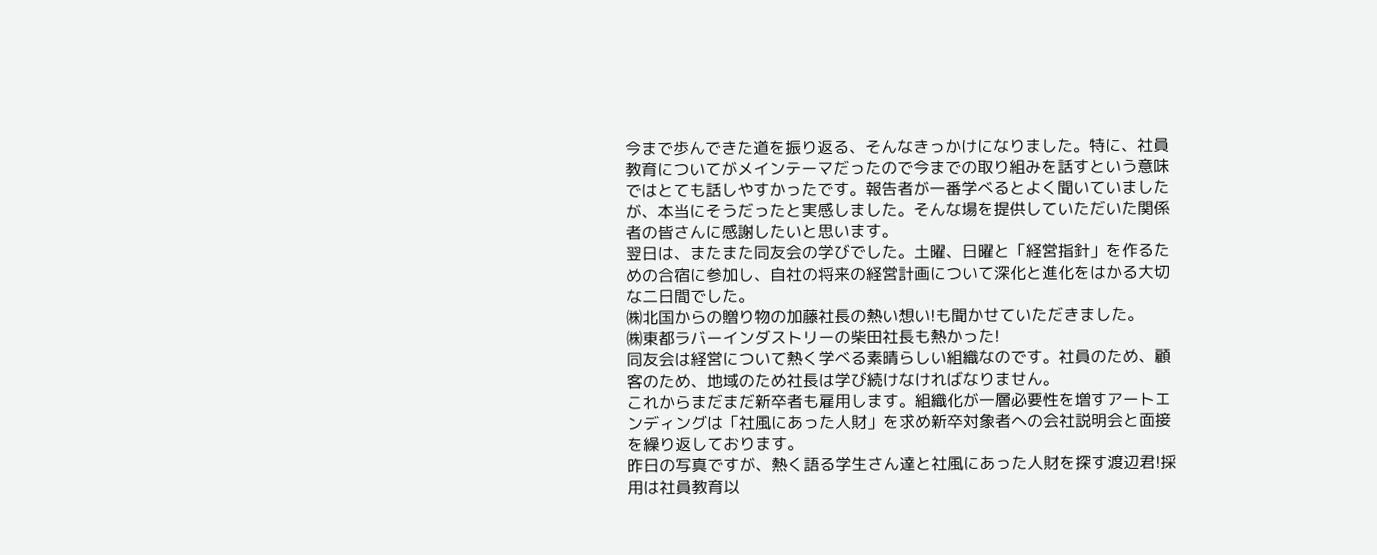今まで歩んできた道を振り返る、そんなきっかけになりました。特に、社員教育についてがメインテーマだったので今までの取り組みを話すという意味ではとても話しやすかったです。報告者が一番学べるとよく聞いていましたが、本当にそうだったと実感しました。そんな場を提供していただいた関係者の皆さんに感謝したいと思います。
翌日は、またまた同友会の学びでした。土曜、日曜と「経営指針」を作るための合宿に参加し、自社の将来の経営計画について深化と進化をはかる大切な二日間でした。
㈱北国からの贈り物の加藤社長の熱い想い!も聞かせていただきました。
㈱東都ラバーインダストリーの柴田社長も熱かった!
同友会は経営について熱く学べる素晴らしい組織なのです。社員のため、顧客のため、地域のため社長は学び続けなければなりません。
これからまだまだ新卒者も雇用します。組織化が一層必要性を増すアートエンディングは「社風にあった人財」を求め新卒対象者への会社説明会と面接を繰り返しております。
昨日の写真ですが、熱く語る学生さん達と社風にあった人財を探す渡辺君!採用は社員教育以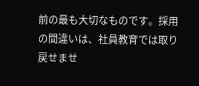前の最も大切なものです。採用の間違いは、社員教育では取り戻せませ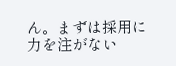ん。まずは採用に力を注がない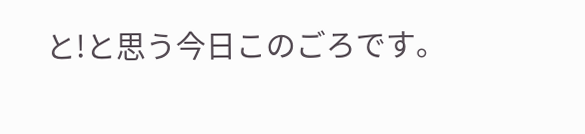と!と思う今日このごろです。